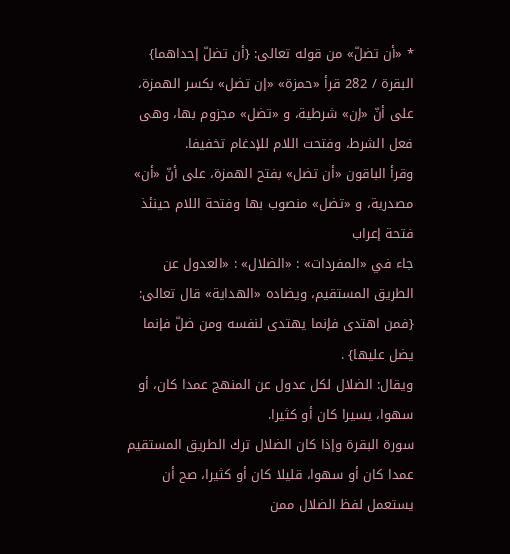* «أن تضلّ» من قوله تعالى: {أن تضلّ إحداهما} البقرة / 282 قرأ «حمزة» «إن تضل» بكسر الهمزة، على أنّ «إن» شرطية، و «تضل» مجزوم بها، وهى فعل الشرط، وفتحت اللام للإدغام تخفيفا.
وقرأ الباقون «أن تضل» بفتح الهمزة، على أنّ «أن» مصدرية، و «تضل» منصوب بها وفتحة اللام حينئذ فتحة إعراب
جاء في «المفردات» : «الضلال» : «العدول عن الطريق المستقيم، ويضاده «الهداية» قال تعالى: {فمن اهتدى فإنما يهتدى لنفسه ومن ضلّ فإنما يضل عليها} .
ويقال: الضلال لكل عدول عن المنهج عمدا كان، أو سهوا، يسيرا كان أو كثيرا.
سورة البقرة وإذا كان الضلال ترك الطريق المستقيم عمدا كان أو سهوا، قليلا كان أو كثيرا، صح أن يستعمل لفظ الضلال ممن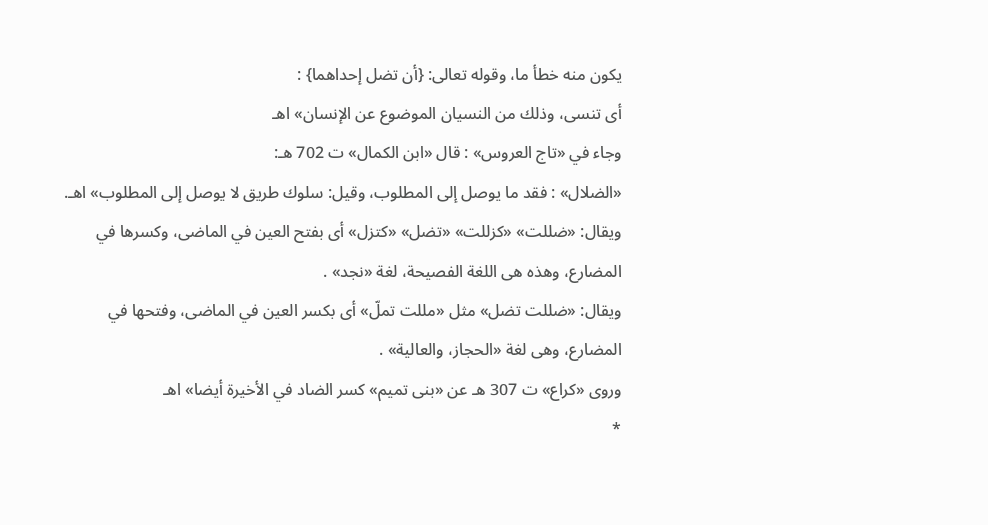يكون منه خطأ ما، وقوله تعالى: {أن تضل إحداهما} :
أى تنسى، وذلك من النسيان الموضوع عن الإنسان» اهـ
وجاء في «تاج العروس» : قال «ابن الكمال» ت 702 هـ:
«الضلال» : فقد ما يوصل إلى المطلوب، وقيل: سلوك طريق لا يوصل إلى المطلوب» اهـ.
ويقال: «ضللت» «كزللت» «تضل» «كتزل» أى بفتح العين في الماضى، وكسرها في المضارع، وهذه هى اللغة الفصيحة، لغة «نجد» .
ويقال: «ضللت تضل» مثل «مللت تملّ» أى بكسر العين في الماضى، وفتحها في المضارع، وهى لغة «الحجاز، والعالية» .
وروى «كراع» ت 307 هـ عن «بنى تميم» كسر الضاد في الأخيرة أيضا» اهـ
*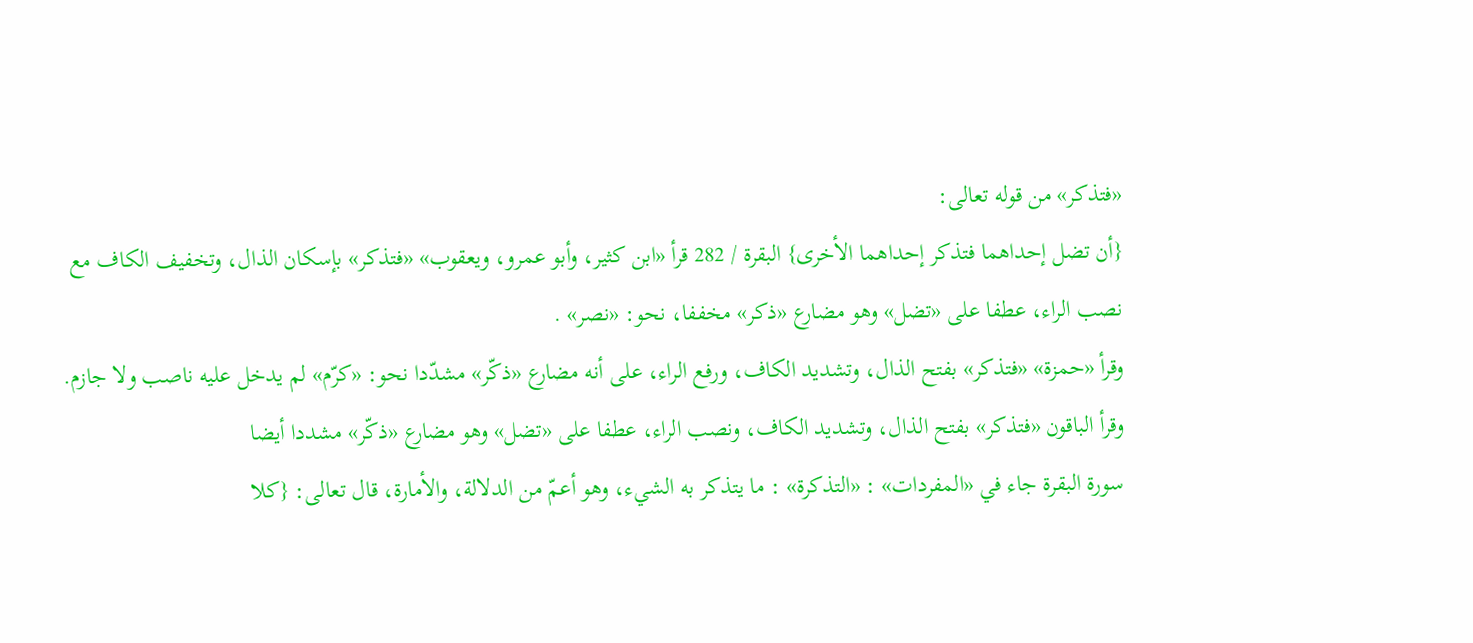«فتذكر» من قوله تعالى:
{أن تضل إحداهما فتذكر إحداهما الأخرى} البقرة / 282 قرأ «ابن كثير، وأبو عمرو، ويعقوب» «فتذكر» بإسكان الذال، وتخفيف الكاف مع نصب الراء، عطفا على «تضل» وهو مضارع «ذكر» مخففا، نحو: «نصر» .
وقرأ «حمزة» «فتذكر» بفتح الذال، وتشديد الكاف، ورفع الراء، على أنه مضارع «ذكّر» مشدّدا نحو: «كرّم» لم يدخل عليه ناصب ولا جازم.
وقرأ الباقون «فتذكر» بفتح الذال، وتشديد الكاف، ونصب الراء، عطفا على «تضل» وهو مضارع «ذكّر» مشددا أيضا
سورة البقرة جاء في «المفردات» : «التذكرة» : ما يتذكر به الشيء، وهو أعمّ من الدلالة، والأمارة، قال تعالى: {كلا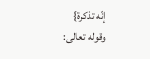إنّه تذكرة}
وقوله تعالى: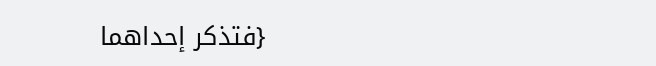{فتذكر إحداهما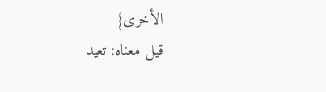الأخرى}
قيل معناه: تعيد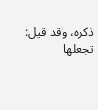ذكره، وقد قيل: تجعلها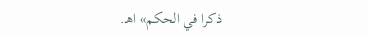ذكرا في الحكم» اهـ.